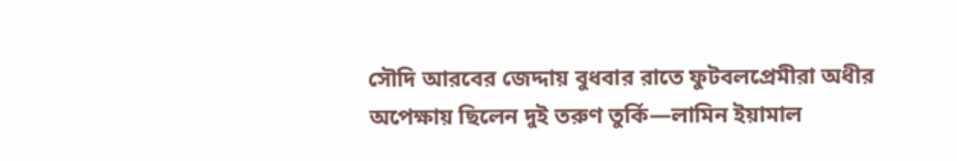সৌদি আরবের জেদ্দায় বুধবার রাতে ফুটবলপ্রেমীরা অধীর অপেক্ষায় ছিলেন দুই তরুণ তুর্কি—লামিন ইয়ামাল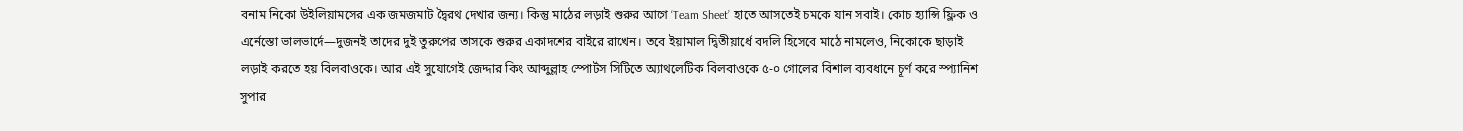বনাম নিকো উইলিয়ামসের এক জমজমাট দ্বৈরথ দেখার জন্য। কিন্তু মাঠের লড়াই শুরুর আগে ‘Team Sheet’ হাতে আসতেই চমকে যান সবাই। কোচ হ্যান্সি ফ্লিক ও এর্নেস্তো ভালভার্দে—দুজনই তাদের দুই তুরুপের তাসকে শুরুর একাদশের বাইরে রাখেন। তবে ইয়ামাল দ্বিতীয়ার্ধে বদলি হিসেবে মাঠে নামলেও, নিকোকে ছাড়াই লড়াই করতে হয় বিলবাওকে। আর এই সুযোগেই জেদ্দার কিং আব্দুল্লাহ স্পোর্টস সিটিতে অ্যাথলেটিক বিলবাওকে ৫-০ গোলের বিশাল ব্যবধানে চূর্ণ করে স্প্যানিশ সুপার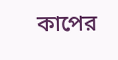কাপের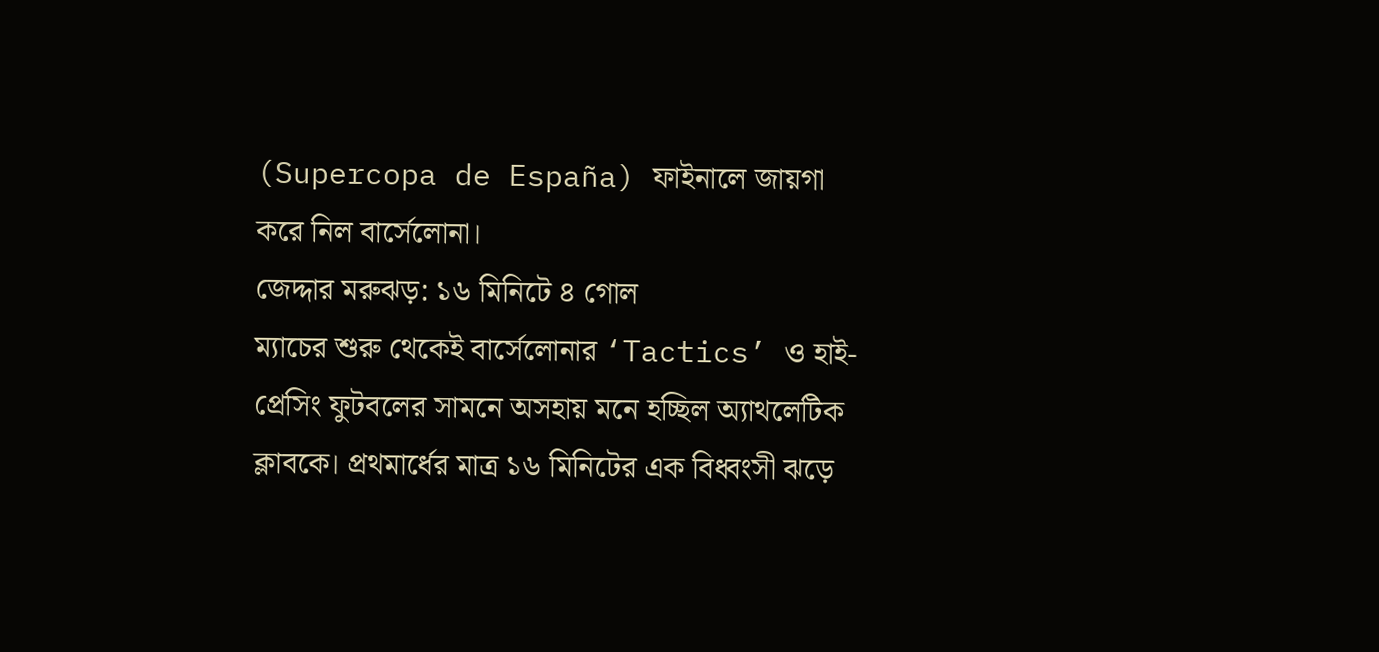(Supercopa de España) ফাইনালে জায়গা করে নিল বার্সেলোনা।
জেদ্দার মরুঝড়: ১৬ মিনিটে ৪ গোল
ম্যাচের শুরু থেকেই বার্সেলোনার ‘Tactics’ ও হাই-প্রেসিং ফুটবলের সামনে অসহায় মনে হচ্ছিল অ্যাথলেটিক ক্লাবকে। প্রথমার্ধের মাত্র ১৬ মিনিটের এক বিধ্বংসী ঝড়ে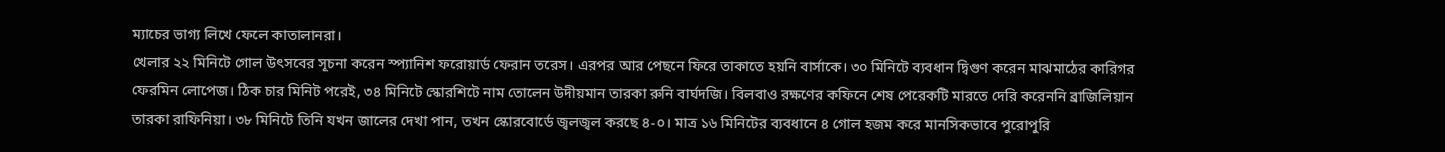ম্যাচের ভাগ্য লিখে ফেলে কাতালানরা।
খেলার ২২ মিনিটে গোল উৎসবের সূচনা করেন স্প্যানিশ ফরোয়ার্ড ফেরান তরেস। এরপর আর পেছনে ফিরে তাকাতে হয়নি বার্সাকে। ৩০ মিনিটে ব্যবধান দ্বিগুণ করেন মাঝমাঠের কারিগর ফেরমিন লোপেজ। ঠিক চার মিনিট পরেই, ৩৪ মিনিটে স্কোরশিটে নাম তোলেন উদীয়মান তারকা রুনি বার্ঘদজি। বিলবাও রক্ষণের কফিনে শেষ পেরেকটি মারতে দেরি করেননি ব্রাজিলিয়ান তারকা রাফিনিয়া। ৩৮ মিনিটে তিনি যখন জালের দেখা পান, তখন স্কোরবোর্ডে জ্বলজ্বল করছে ৪-০। মাত্র ১৬ মিনিটের ব্যবধানে ৪ গোল হজম করে মানসিকভাবে পুরোপুরি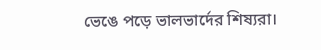ভেঙে পড়ে ভালভার্দের শিষ্যরা।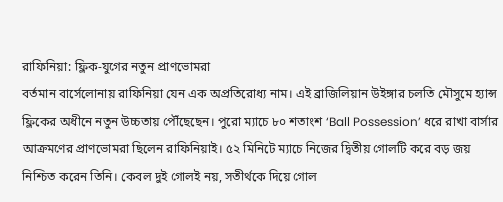রাফিনিয়া: ফ্লিক-যুগের নতুন প্রাণভোমরা
বর্তমান বার্সেলোনায় রাফিনিয়া যেন এক অপ্রতিরোধ্য নাম। এই ব্রাজিলিয়ান উইঙ্গার চলতি মৌসুমে হ্যান্স ফ্লিকের অধীনে নতুন উচ্চতায় পৌঁছেছেন। পুরো ম্যাচে ৮০ শতাংশ ‘Ball Possession’ ধরে রাখা বার্সার আক্রমণের প্রাণভোমরা ছিলেন রাফিনিয়াই। ৫২ মিনিটে ম্যাচে নিজের দ্বিতীয় গোলটি করে বড় জয় নিশ্চিত করেন তিনি। কেবল দুই গোলই নয়, সতীর্থকে দিয়ে গোল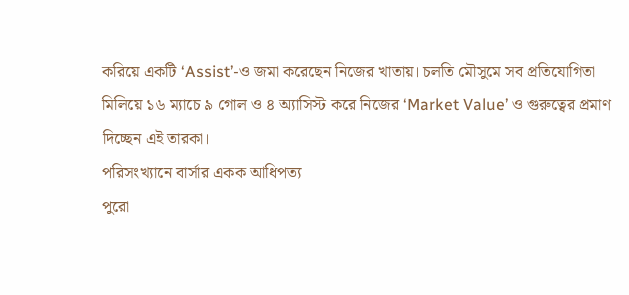করিয়ে একটি ‘Assist’-ও জমা করেছেন নিজের খাতায়। চলতি মৌসুমে সব প্রতিযোগিতা মিলিয়ে ১৬ ম্যাচে ৯ গোল ও ৪ অ্যাসিস্ট করে নিজের ‘Market Value’ ও গুরুত্বের প্রমাণ দিচ্ছেন এই তারকা।
পরিসংখ্যানে বার্সার একক আধিপত্য
পুরো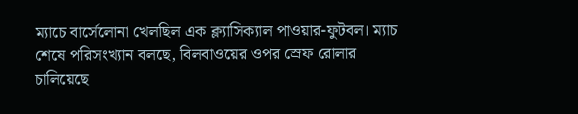ম্যাচে বার্সেলোনা খেলছিল এক ক্ল্যাসিক্যাল পাওয়ার-ফুটবল। ম্যাচ শেষে পরিসংখ্যান বলছে, বিলবাওয়ের ওপর স্রেফ রোলার চালিয়েছে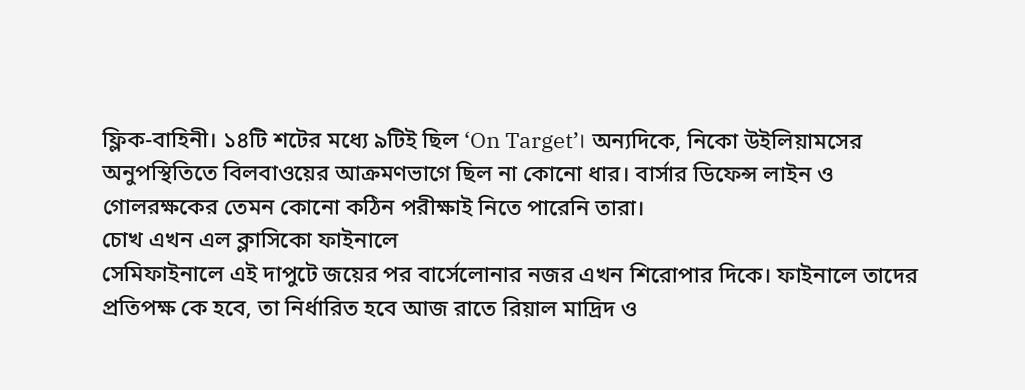ফ্লিক-বাহিনী। ১৪টি শটের মধ্যে ৯টিই ছিল ‘On Target’। অন্যদিকে, নিকো উইলিয়ামসের অনুপস্থিতিতে বিলবাওয়ের আক্রমণভাগে ছিল না কোনো ধার। বার্সার ডিফেন্স লাইন ও গোলরক্ষকের তেমন কোনো কঠিন পরীক্ষাই নিতে পারেনি তারা।
চোখ এখন এল ক্লাসিকো ফাইনালে
সেমিফাইনালে এই দাপুটে জয়ের পর বার্সেলোনার নজর এখন শিরোপার দিকে। ফাইনালে তাদের প্রতিপক্ষ কে হবে, তা নির্ধারিত হবে আজ রাতে রিয়াল মাদ্রিদ ও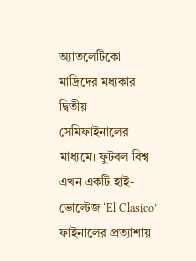অ্যাতলেটিকো মাদ্রিদের মধ্যকার দ্বিতীয় সেমিফাইনালের মাধ্যমে। ফুটবল বিশ্ব এখন একটি হাই-ভোল্টেজ ‘El Clasico’ ফাইনালের প্রত্যাশায়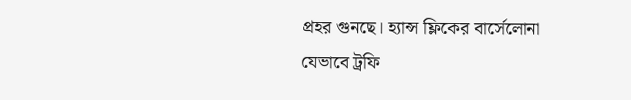প্রহর গুনছে। হ্যান্স ফ্লিকের বার্সেলোনা যেভাবে ট্রফি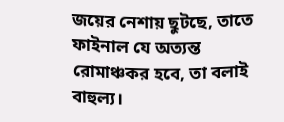জয়ের নেশায় ছুটছে, তাতে ফাইনাল যে অত্যন্ত রোমাঞ্চকর হবে, তা বলাই বাহুল্য।